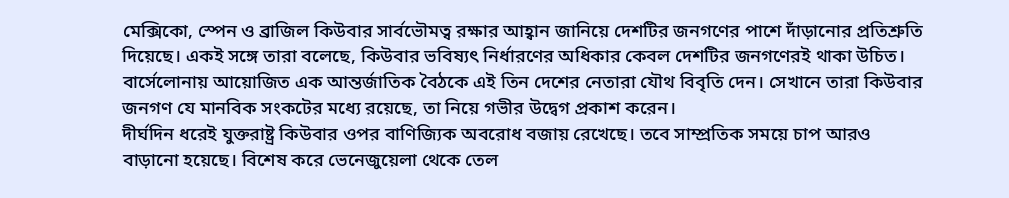মেক্সিকো, স্পেন ও ব্রাজিল কিউবার সার্বভৌমত্ব রক্ষার আহ্বান জানিয়ে দেশটির জনগণের পাশে দাঁড়ানোর প্রতিশ্রুতি দিয়েছে। একই সঙ্গে তারা বলেছে, কিউবার ভবিষ্যৎ নির্ধারণের অধিকার কেবল দেশটির জনগণেরই থাকা উচিত।
বার্সেলোনায় আয়োজিত এক আন্তর্জাতিক বৈঠকে এই তিন দেশের নেতারা যৌথ বিবৃতি দেন। সেখানে তারা কিউবার জনগণ যে মানবিক সংকটের মধ্যে রয়েছে, তা নিয়ে গভীর উদ্বেগ প্রকাশ করেন।
দীর্ঘদিন ধরেই যুক্তরাষ্ট্র কিউবার ওপর বাণিজ্যিক অবরোধ বজায় রেখেছে। তবে সাম্প্রতিক সময়ে চাপ আরও বাড়ানো হয়েছে। বিশেষ করে ভেনেজুয়েলা থেকে তেল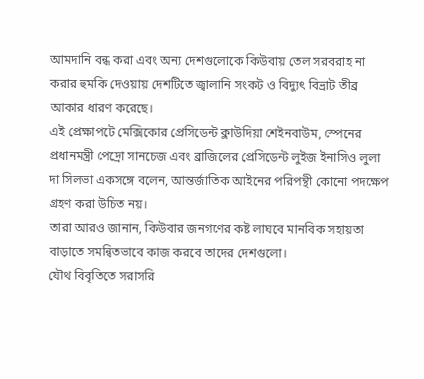আমদানি বন্ধ করা এবং অন্য দেশগুলোকে কিউবায় তেল সরবরাহ না করার হুমকি দেওয়ায় দেশটিতে জ্বালানি সংকট ও বিদ্যুৎ বিভ্রাট তীব্র আকার ধারণ করেছে।
এই প্রেক্ষাপটে মেক্সিকোর প্রেসিডেন্ট ক্লাউদিয়া শেইনবাউম, স্পেনের প্রধানমন্ত্রী পেদ্রো সানচেজ এবং ব্রাজিলের প্রেসিডেন্ট লুইজ ইনাসিও লুলা দা সিলভা একসঙ্গে বলেন, আন্তর্জাতিক আইনের পরিপন্থী কোনো পদক্ষেপ গ্রহণ করা উচিত নয়।
তারা আরও জানান, কিউবার জনগণের কষ্ট লাঘবে মানবিক সহায়তা বাড়াতে সমন্বিতভাবে কাজ করবে তাদের দেশগুলো।
যৌথ বিবৃতিতে সরাসরি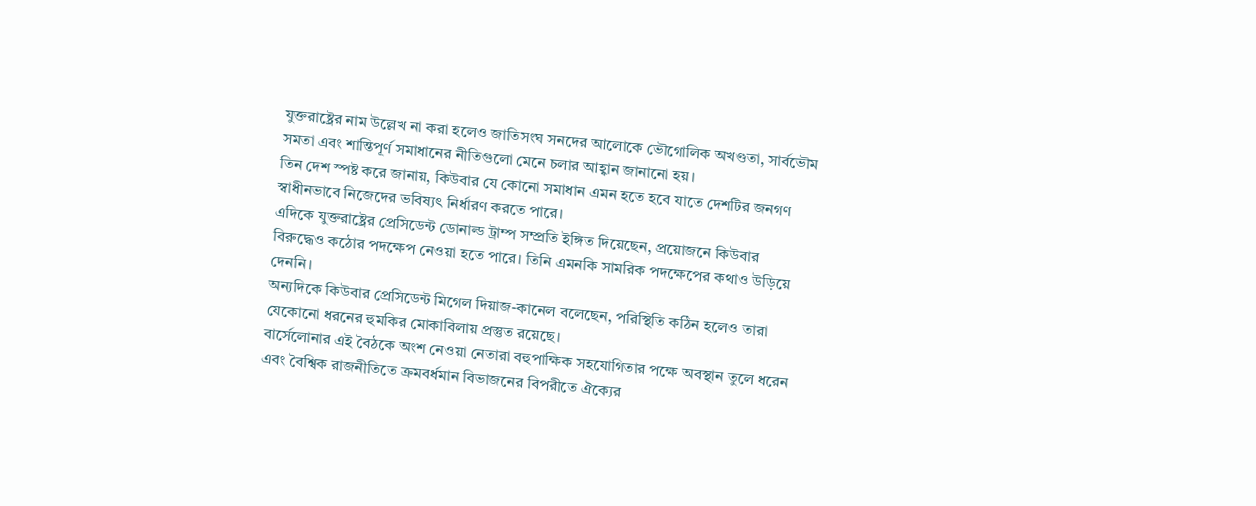যুক্তরাষ্ট্রের নাম উল্লেখ না করা হলেও জাতিসংঘ সনদের আলোকে ভৌগোলিক অখণ্ডতা, সার্বভৌম সমতা এবং শান্তিপূর্ণ সমাধানের নীতিগুলো মেনে চলার আহ্বান জানানো হয়।
তিন দেশ স্পষ্ট করে জানায়, কিউবার যে কোনো সমাধান এমন হতে হবে যাতে দেশটির জনগণ স্বাধীনভাবে নিজেদের ভবিষ্যৎ নির্ধারণ করতে পারে।
এদিকে যুক্তরাষ্ট্রের প্রেসিডেন্ট ডোনাল্ড ট্রাম্প সম্প্রতি ইঙ্গিত দিয়েছেন, প্রয়োজনে কিউবার বিরুদ্ধেও কঠোর পদক্ষেপ নেওয়া হতে পারে। তিনি এমনকি সামরিক পদক্ষেপের কথাও উড়িয়ে দেননি।
অন্যদিকে কিউবার প্রেসিডেন্ট মিগেল দিয়াজ-কানেল বলেছেন, পরিস্থিতি কঠিন হলেও তারা যেকোনো ধরনের হুমকির মোকাবিলায় প্রস্তুত রয়েছে।
বার্সেলোনার এই বৈঠকে অংশ নেওয়া নেতারা বহুপাক্ষিক সহযোগিতার পক্ষে অবস্থান তুলে ধরেন এবং বৈশ্বিক রাজনীতিতে ক্রমবর্ধমান বিভাজনের বিপরীতে ঐক্যের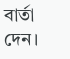বার্তা দেন।